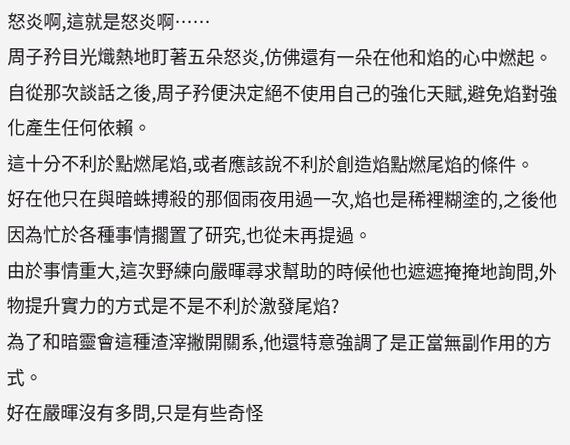怒炎啊,這就是怒炎啊……
周子矜目光熾熱地盯著五朵怒炎,仿佛還有一朵在他和焰的心中燃起。
自從那次談話之後,周子矜便決定絕不使用自己的強化天賦,避免焰對強化產生任何依賴。
這十分不利於點燃尾焰,或者應該說不利於創造焰點燃尾焰的條件。
好在他只在與暗蛛搏殺的那個雨夜用過一次,焰也是稀裡糊塗的,之後他因為忙於各種事情擱置了研究,也從未再提過。
由於事情重大,這次野練向嚴暉尋求幫助的時候他也遮遮掩掩地詢問,外物提升實力的方式是不是不利於激發尾焰?
為了和暗靈會這種渣滓撇開關系,他還特意強調了是正當無副作用的方式。
好在嚴暉沒有多問,只是有些奇怪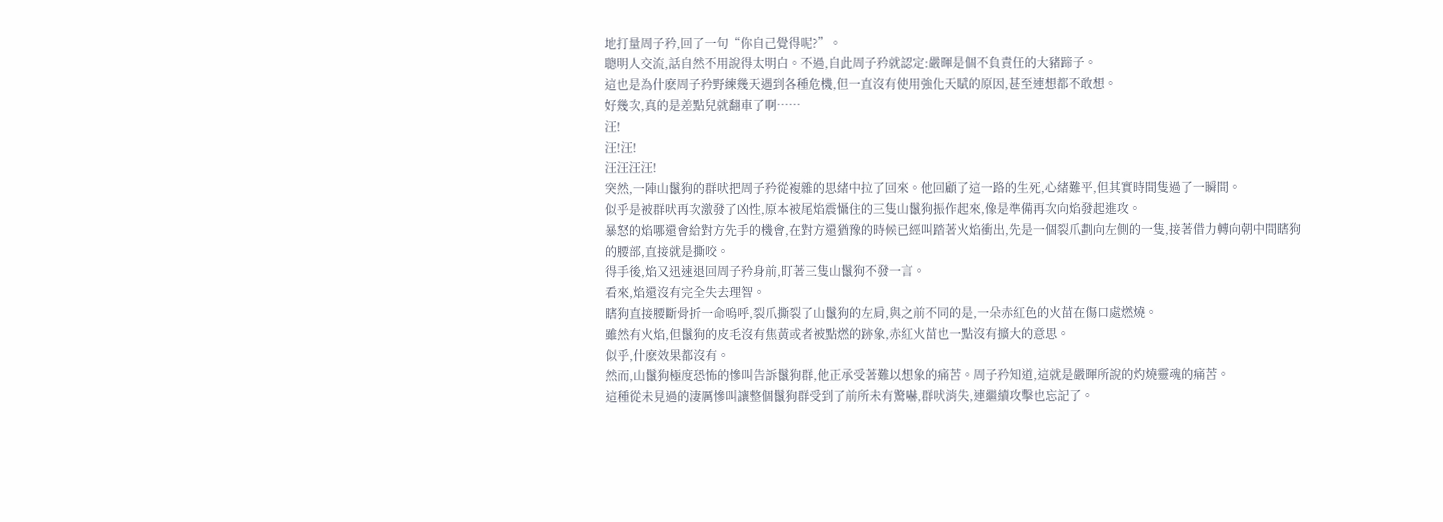地打量周子矜,回了一句“你自己覺得呢?”。
聰明人交流,話自然不用說得太明白。不過,自此周子矜就認定:嚴暉是個不負責任的大豬蹄子。
這也是為什麽周子矜野練幾天遇到各種危機,但一直沒有使用強化天賦的原因,甚至連想都不敢想。
好幾次,真的是差點兒就翻車了啊……
汪!
汪!汪!
汪汪汪汪!
突然,一陣山鬣狗的群吠把周子矜從複雜的思緒中拉了回來。他回顧了這一路的生死,心緒難平,但其實時間隻過了一瞬間。
似乎是被群吠再次激發了凶性,原本被尾焰震懾住的三隻山鬣狗振作起來,像是準備再次向焰發起進攻。
暴怒的焰哪還會給對方先手的機會,在對方還猶豫的時候已經叫踏著火焰衝出,先是一個裂爪劃向左側的一隻,接著借力轉向朝中間瞎狗的腰部,直接就是撕咬。
得手後,焰又迅速退回周子矜身前,盯著三隻山鬣狗不發一言。
看來,焰還沒有完全失去理智。
瞎狗直接腰斷骨折一命嗚呼,裂爪撕裂了山鬣狗的左肩,與之前不同的是,一朵赤紅色的火苗在傷口處燃燒。
雖然有火焰,但鬣狗的皮毛沒有焦黃或者被點燃的跡象,赤紅火苗也一點沒有擴大的意思。
似乎,什麽效果都沒有。
然而,山鬣狗極度恐怖的慘叫告訴鬣狗群,他正承受著難以想象的痛苦。周子矜知道,這就是嚴暉所說的灼燒靈魂的痛苦。
這種從未見過的淒厲慘叫讓整個鬣狗群受到了前所未有驚嚇,群吠消失,連繼續攻擊也忘記了。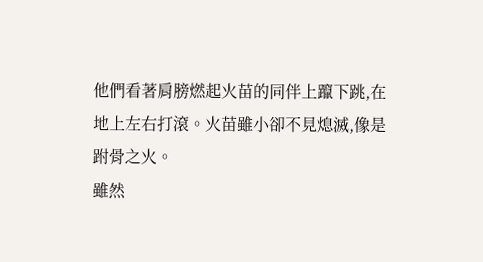他們看著肩膀燃起火苗的同伴上躥下跳,在地上左右打滾。火苗雖小卻不見熄滅,像是跗骨之火。
雖然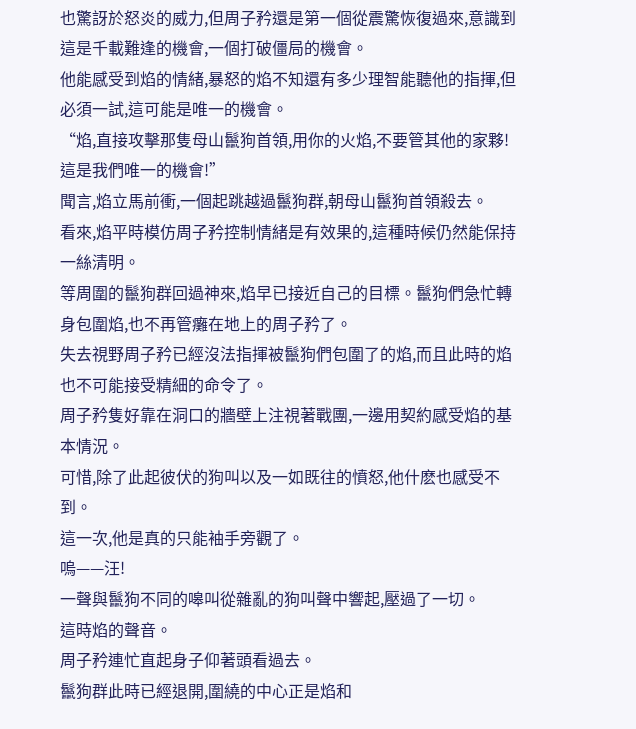也驚訝於怒炎的威力,但周子矜還是第一個從震驚恢復過來,意識到這是千載難逢的機會,一個打破僵局的機會。
他能感受到焰的情緒,暴怒的焰不知還有多少理智能聽他的指揮,但必須一試,這可能是唯一的機會。
“焰,直接攻擊那隻母山鬣狗首領,用你的火焰,不要管其他的家夥!這是我們唯一的機會!”
聞言,焰立馬前衝,一個起跳越過鬣狗群,朝母山鬣狗首領殺去。
看來,焰平時模仿周子矜控制情緒是有效果的,這種時候仍然能保持一絲清明。
等周圍的鬣狗群回過神來,焰早已接近自己的目標。鬣狗們急忙轉身包圍焰,也不再管癱在地上的周子矜了。
失去視野周子矜已經沒法指揮被鬣狗們包圍了的焰,而且此時的焰也不可能接受精細的命令了。
周子矜隻好靠在洞口的牆壁上注視著戰團,一邊用契約感受焰的基本情況。
可惜,除了此起彼伏的狗叫以及一如既往的憤怒,他什麽也感受不到。
這一次,他是真的只能袖手旁觀了。
嗚——汪!
一聲與鬣狗不同的嗥叫從雜亂的狗叫聲中響起,壓過了一切。
這時焰的聲音。
周子矜連忙直起身子仰著頭看過去。
鬣狗群此時已經退開,圍繞的中心正是焰和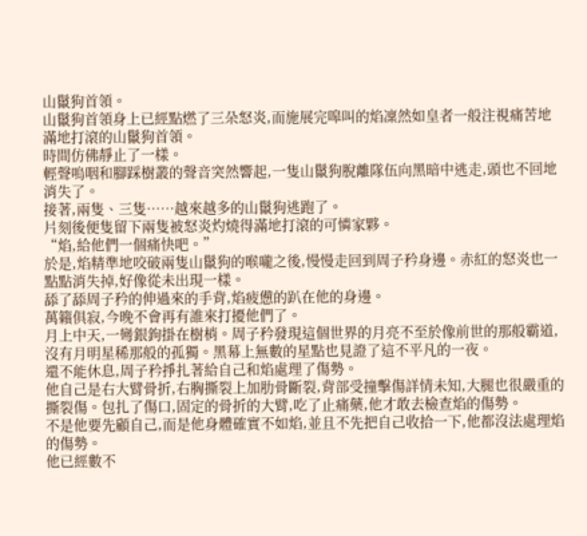山鬣狗首領。
山鬣狗首領身上已經點燃了三朵怒炎,而施展完嗥叫的焰凜然如皇者一般注視痛苦地滿地打滾的山鬣狗首領。
時間仿佛靜止了一樣。
輕聲嗚咽和腳踩樹叢的聲音突然響起,一隻山鬣狗脫離隊伍向黑暗中逃走,頭也不回地消失了。
接著,兩隻、三隻……越來越多的山鬣狗逃跑了。
片刻後便隻留下兩隻被怒炎灼燒得滿地打滾的可憐家夥。
“焰,給他們一個痛快吧。”
於是,焰精準地咬破兩隻山鬣狗的喉嚨之後,慢慢走回到周子矜身邊。赤紅的怒炎也一點點消失掉,好像從未出現一樣。
舔了舔周子矜的伸過來的手背,焰疲憊的趴在他的身邊。
萬籟俱寂,今晚不會再有誰來打擾他們了。
月上中天,一彎銀鉤掛在樹梢。周子矜發現這個世界的月亮不至於像前世的那般霸道,沒有月明星稀那般的孤獨。黑幕上無數的星點也見證了這不平凡的一夜。
還不能休息,周子矜掙扎著給自己和焰處理了傷勢。
他自己是右大臂骨折,右胸撕裂上加肋骨斷裂,背部受撞擊傷詳情未知,大腿也很嚴重的撕裂傷。包扎了傷口,固定的骨折的大臂,吃了止痛藥,他才敢去檢查焰的傷勢。
不是他要先顧自己,而是他身體確實不如焰,並且不先把自己收拾一下,他都沒法處理焰的傷勢。
他已經數不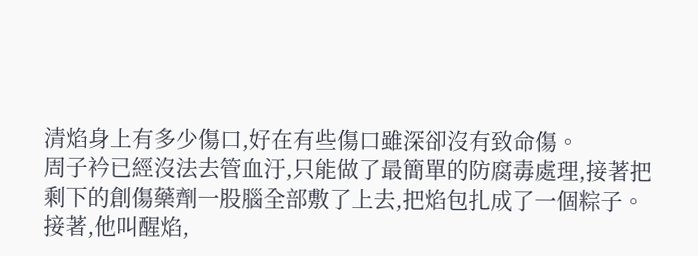清焰身上有多少傷口,好在有些傷口雖深卻沒有致命傷。
周子衿已經沒法去管血汙,只能做了最簡單的防腐毒處理,接著把剩下的創傷藥劑一股腦全部敷了上去,把焰包扎成了一個粽子。
接著,他叫醒焰,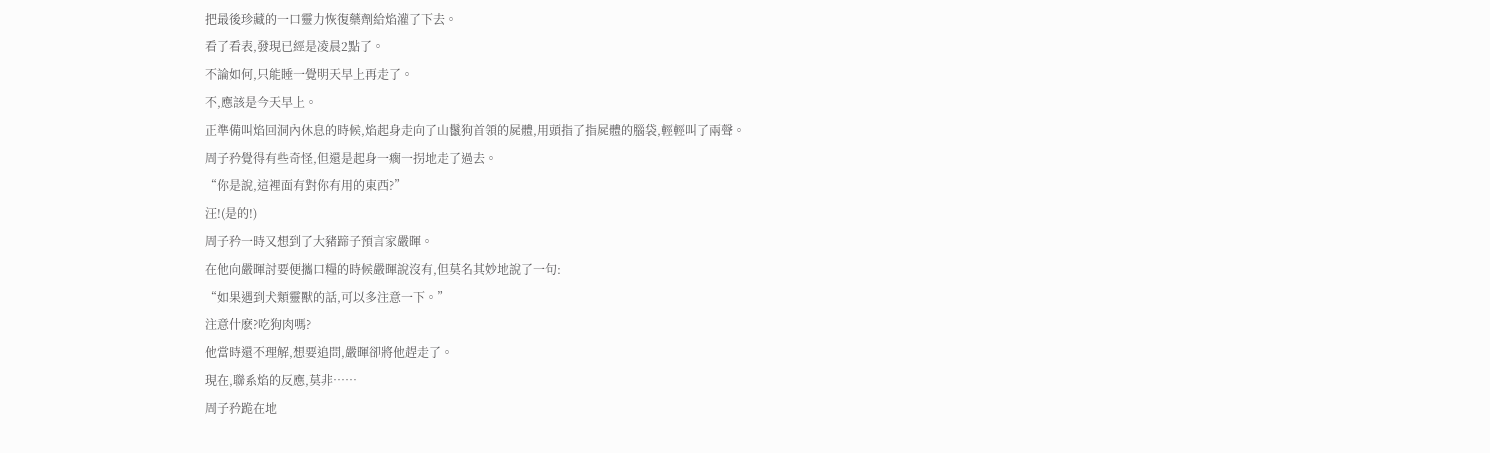把最後珍藏的一口靈力恢復藥劑給焰灌了下去。
看了看表,發現已經是凌晨2點了。
不論如何,只能睡一覺明天早上再走了。
不,應該是今天早上。
正準備叫焰回洞內休息的時候,焰起身走向了山鬣狗首領的屍體,用頭指了指屍體的腦袋,輕輕叫了兩聲。
周子矜覺得有些奇怪,但還是起身一瘸一拐地走了過去。
“你是說,這裡面有對你有用的東西?”
汪!(是的!)
周子矜一時又想到了大豬蹄子預言家嚴暉。
在他向嚴暉討要便攜口糧的時候嚴暉說沒有,但莫名其妙地說了一句:
“如果遇到犬類靈獸的話,可以多注意一下。”
注意什麽?吃狗肉嗎?
他當時還不理解,想要追問,嚴暉卻將他趕走了。
現在,聯系焰的反應,莫非……
周子矜跪在地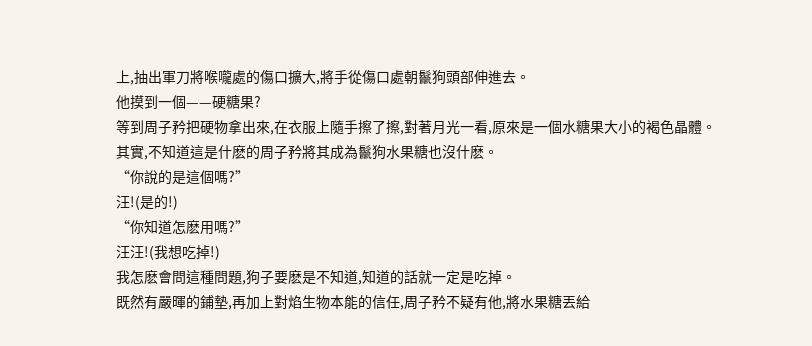上,抽出軍刀將喉嚨處的傷口擴大,將手從傷口處朝鬣狗頭部伸進去。
他摸到一個——硬糖果?
等到周子矜把硬物拿出來,在衣服上隨手擦了擦,對著月光一看,原來是一個水糖果大小的褐色晶體。
其實,不知道這是什麽的周子矜將其成為鬣狗水果糖也沒什麽。
“你說的是這個嗎?”
汪!(是的!)
“你知道怎麽用嗎?”
汪汪!(我想吃掉!)
我怎麽會問這種問題,狗子要麽是不知道,知道的話就一定是吃掉。
既然有嚴暉的鋪墊,再加上對焰生物本能的信任,周子矜不疑有他,將水果糖丟給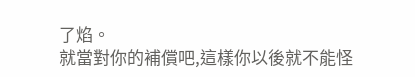了焰。
就當對你的補償吧,這樣你以後就不能怪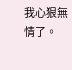我心狠無情了。